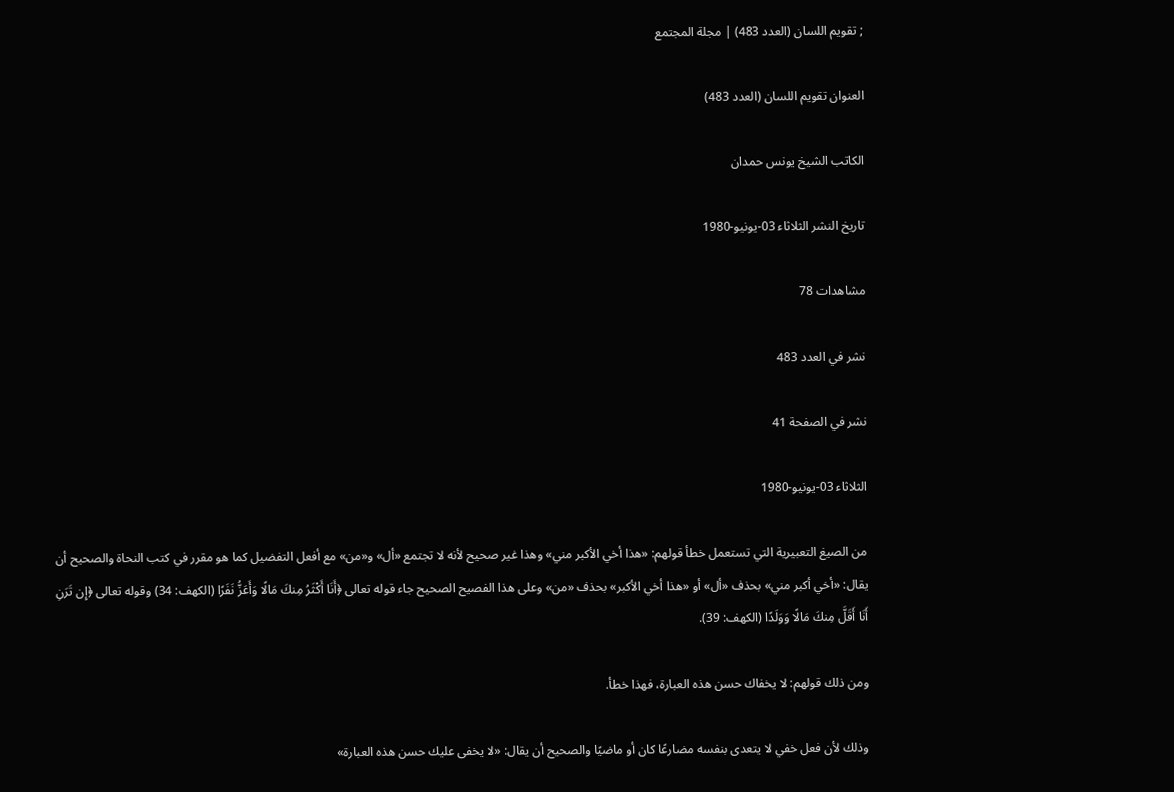; تقويم اللسان (العدد 483) | مجلة المجتمع

العنوان تقويم اللسان (العدد 483)

الكاتب الشيخ يونس حمدان

تاريخ النشر الثلاثاء 03-يونيو-1980

مشاهدات 78

نشر في العدد 483

نشر في الصفحة 41

الثلاثاء 03-يونيو-1980

من الصيغ التعبيرية التي تستعمل خطأ قولهم: «هذا أخي الأكبر مني» وهذا غير صحيح لأنه لا تجتمع «أل» و«من» مع أفعل التفضيل كما هو مقرر في كتب النحاة والصحيح أن يقال: «أخي أكبر مني» بحذف «أل» أو «هذا أخي الأكبر» بحذف «من» وعلى هذا الفصيح الصحيح جاء قوله تعالى ﴿أَنَا أَكْثَرُ مِنكَ مَالًا وَأَعَزُّ نَفَرًا (الكهف: 34) وقوله تعالى ﴿إِن تَرَنِ أَنَا أَقَلَّ مِنكَ مَالًا وَوَلَدًا (الكهف: 39).

ومن ذلك قولهم: لا يخفاك حسن هذه العبارة، فهذا خطأ.

وذلك لأن فعل خفي لا يتعدى بنفسه مضارعًا كان أو ماضيًا والصحيح أن يقال: «لا يخفى عليك حسن هذه العبارة»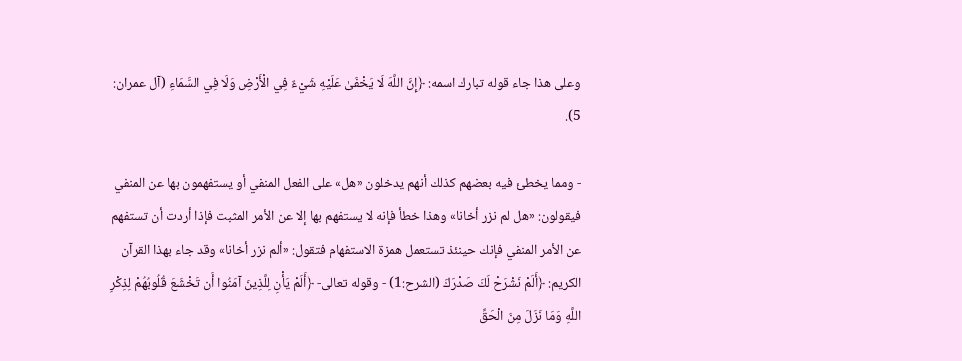وعلى هذا جاء قوله تبارك اسمه: ﴿إِنَّ اللَّهَ لَا يَخْفَىٰ عَلَيْهِ شَيْءٌ فِي الْأَرْضِ وَلَا فِي السَّمَاءِ (آل عمران: 5).

- ومما يخطئ فيه بعضهم كذلك أنهم يدخلون «هل» على الفعل المنفي أو يستفهمون بها عن المنفي فيقولون: «هل لم نزر أخانا» وهذا خطأ فإنه لا يستفهم بها إلا عن الأمر المثبت فإذا أردت أن تستفهم عن الأمر المنفي فإنك حينئذ تستعمل همزة الاستفهام فتقول: «ألم نزر أخانا» وقد جاء بهذا القرآن الكريم: ﴿أَلَمْ نَشْرَحْ لَكَ صَدْرَكَ (الشرح:1) - وقوله تعالى- ﴿أَلَمْ يَأْنِ لِلَّذِينَ آمَنُوا أَن تَخْشَعَ قُلُوبُهُمْ لِذِكْرِ اللَّهِ وَمَا نَزَلَ مِنَ الْحَقِّ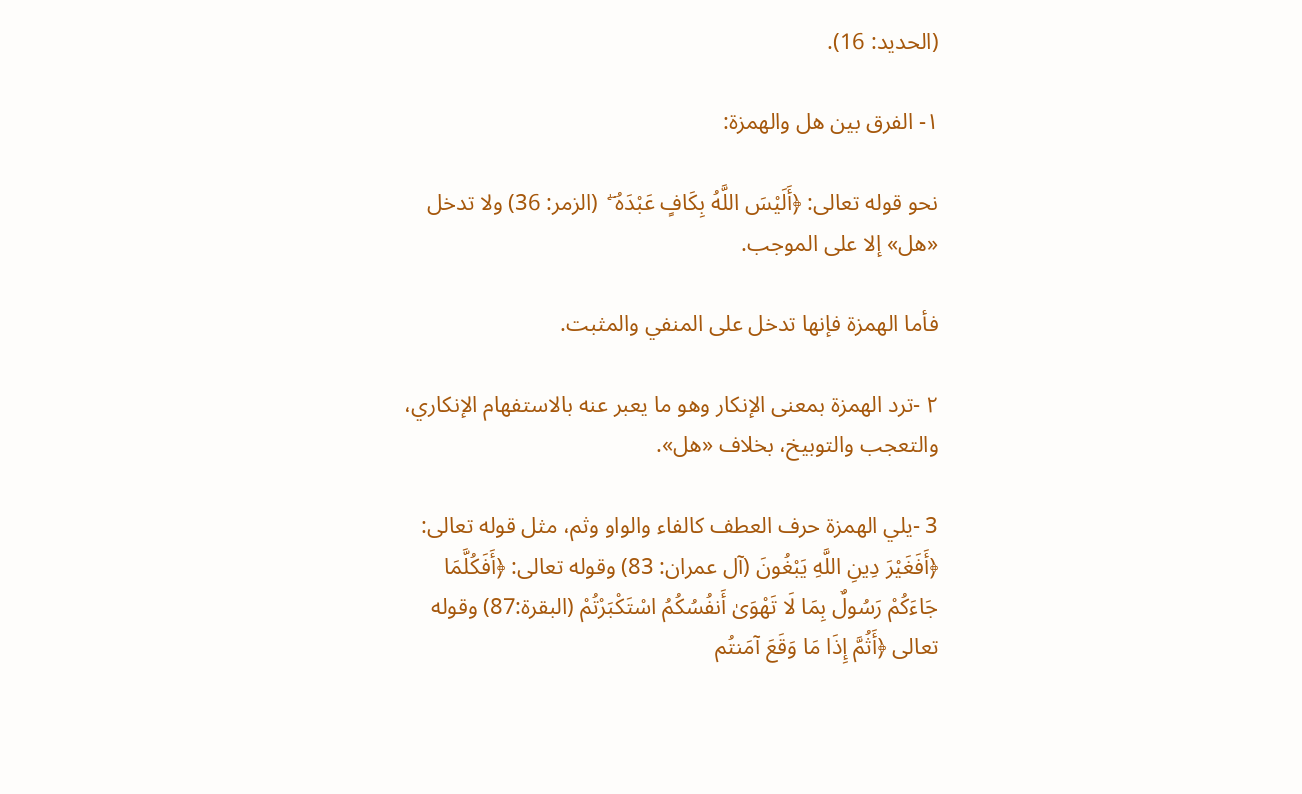(الحديد: 16).

١- الفرق بين هل والهمزة:

نحو قوله تعالى: ﴿أَلَيْسَ اللَّهُ بِكَافٍ عَبْدَهُ ۖ  (الزمر: 36) ولا تدخل «هل» إلا على الموجب.

فأما الهمزة فإنها تدخل على المنفي والمثبت.

٢ -ترد الهمزة بمعنى الإنكار وهو ما يعبر عنه بالاستفهام الإنكاري، والتعجب والتوبيخ، بخلاف «هل».

3 -يلي الهمزة حرف العطف كالفاء والواو وثم، مثل قوله تعالى: ﴿أَفَغَيْرَ دِينِ اللَّهِ يَبْغُونَ (آل عمران: 83) وقوله تعالى: ﴿أَفَكُلَّمَا جَاءَكُمْ رَسُولٌ بِمَا لَا تَهْوَىٰ أَنفُسُكُمُ اسْتَكْبَرْتُمْ (البقرة:87) وقوله تعالى ﴿أَثُمَّ إِذَا مَا وَقَعَ آمَنتُم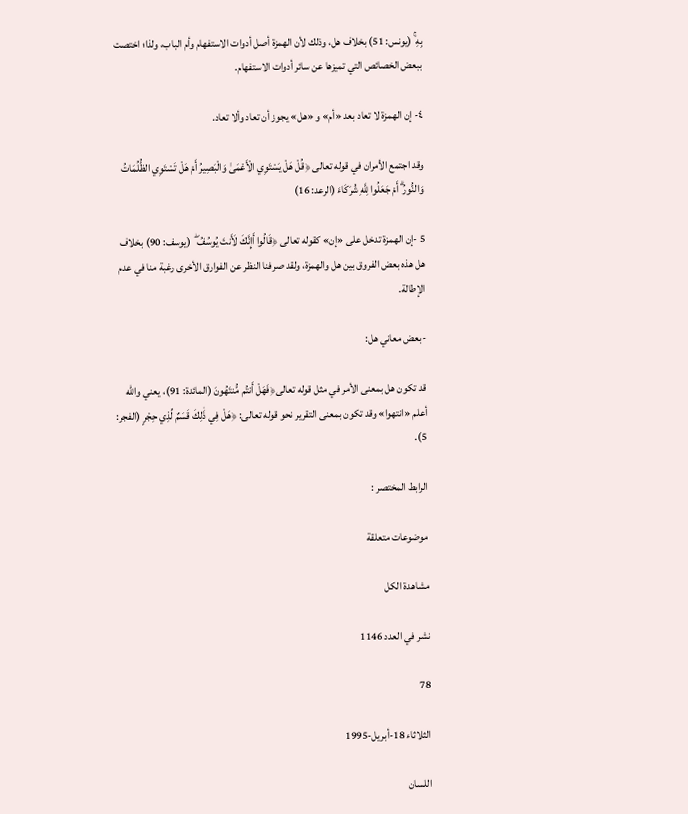بِهِ ۚ (يونس: 51) بخلاف هل، وذلك لأن الهمزة أصل أدوات الاستفهام وأم الباب، ولذا؛ اختصت ببعض الخصائص التي تميزها عن سائر أدوات الاستفهام.

٤- إن الهمزة لا تعاد بعد «أم» و «هل» يجوز أن تعاد وألا تعاد.

وقد اجتمع الأمران في قوله تعالى ﴿قُلْ هَلْ يَسْتَوِي الْأَعْمَىٰ وَالْبَصِيرُ أَمْ هَلْ تَسْتَوِي الظُّلُمَاتُ وَالنُّورُ ۗ أَمْ جَعَلُوا لِلَّهِ شُرَكَاءَ (الرعد: 16)

5 -إن الهمزة تدخل على «إن» كقوله تعالى ﴿قَالُوا أَإِنَّكَ لَأَنتَ يُوسُفُ ۖ  (يوسف: 90) بخلاف هل هذه بعض الفروق بين هل والهمزة، ولقد صرفنا النظر عن الفوارق الأخرى رغبة منا في عدم الإطالة.

-بعض معاني هل:

قد تكون هل بمعنى الأمر في مثل قوله تعالى﴿فَهَلْ أَنتُم مُّنتَهُونَ (المائدة: 91)، يعني والله أعلم «انتهوا» وقد تكون بمعنى التقرير نحو قوله تعالى: ﴿هَلْ فِي ذَٰلِكَ قَسَمٌ لِّذِي حِجْرٍ (الفجر: 5).

الرابط المختصر :

موضوعات متعلقة

مشاهدة الكل

نشر في العدد 1146

78

الثلاثاء 18-أبريل-1995

اللسان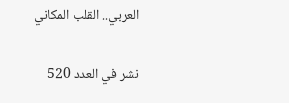العربي.. القلب المكاني

نشر في العدد 520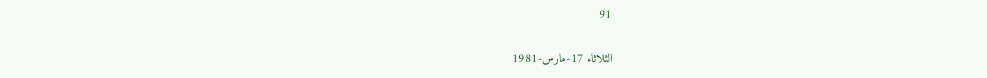91

الثلاثاء 17-مارس-1981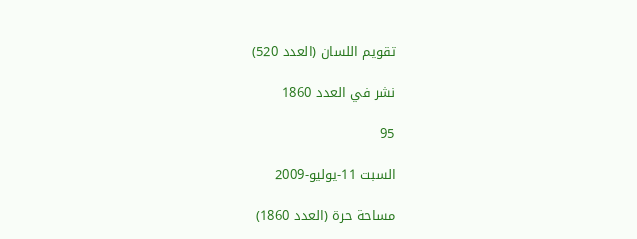تقويم اللسان (العدد 520)

نشر في العدد 1860

95

السبت 11-يوليو-2009

مساحة حرة (العدد 1860)